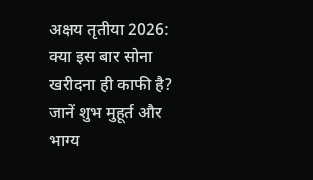अक्षय तृतीया 2026: क्या इस बार सोना खरीदना ही काफी है? जानें शुभ मुहूर्त और भाग्य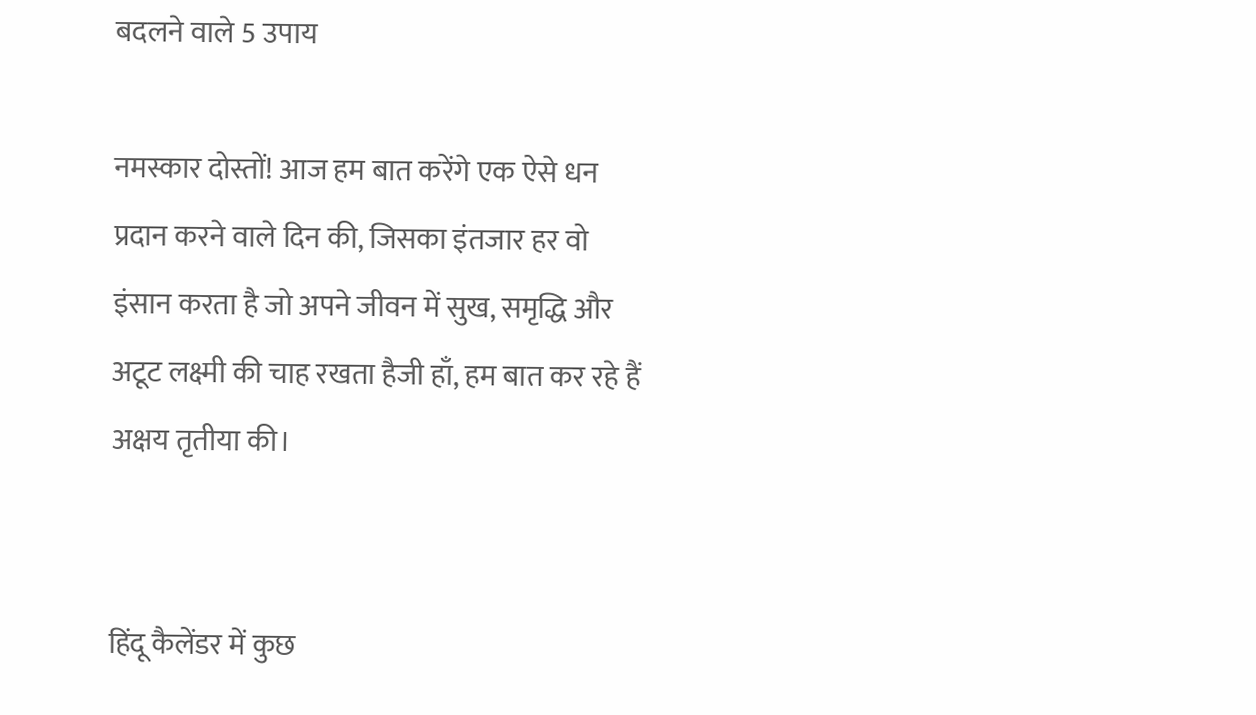बदलने वाले 5 उपाय

नमस्कार दोस्तों! आज हम बात करेंगे एक ऐसे धन प्रदान करने वाले दिन की, जिसका इंतजार हर वो इंसान करता है जो अपने जीवन में सुख, समृद्धि और अटूट लक्ष्मी की चाह रखता हैजी हाँ, हम बात कर रहे हैं अक्षय तृतीया की।


हिंदू कैलेंडर में कुछ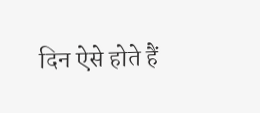दिन ऐसे होते हैं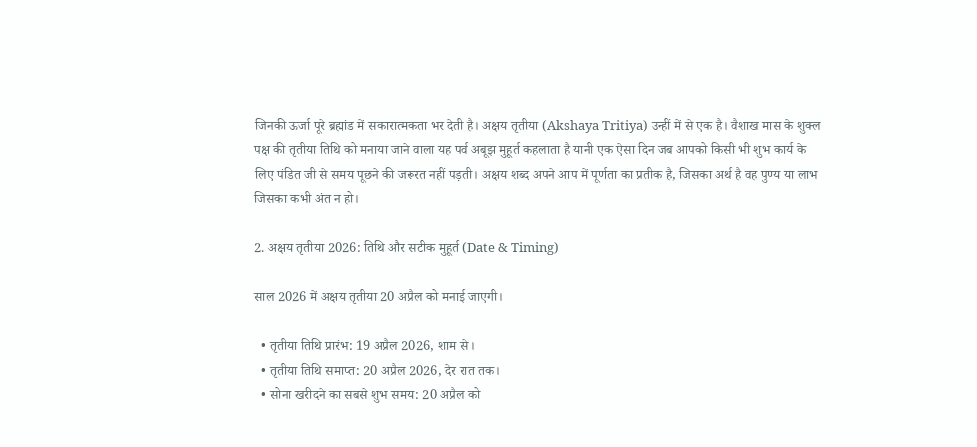जिनकी ऊर्जा पूरे ब्रह्मांड में सकारात्मकता भर देती है। अक्षय तृतीया (Akshaya Tritiya) उन्हीं में से एक है। वैशाख मास के शुक्ल पक्ष की तृतीया तिथि को मनाया जाने वाला यह पर्व अबूझ मुहूर्त कहलाता है यानी एक ऐसा दिन जब आपको किसी भी शुभ कार्य के लिए पंडित जी से समय पूछने की जरूरत नहीं पड़ती। अक्षय शब्द अपने आप में पूर्णता का प्रतीक है, जिसका अर्थ है वह पुण्य या लाभ जिसका कभी अंत न हो।

2. अक्षय तृतीया 2026: तिथि और सटीक मुहूर्त (Date & Timing)

साल 2026 में अक्षय तृतीया 20 अप्रैल को मनाई जाएगी।

  • तृतीया तिथि प्रारंभ: 19 अप्रैल 2026, शाम से।
  • तृतीया तिथि समाप्त: 20 अप्रैल 2026, देर रात तक।
  • सोना खरीदने का सबसे शुभ समय: 20 अप्रैल को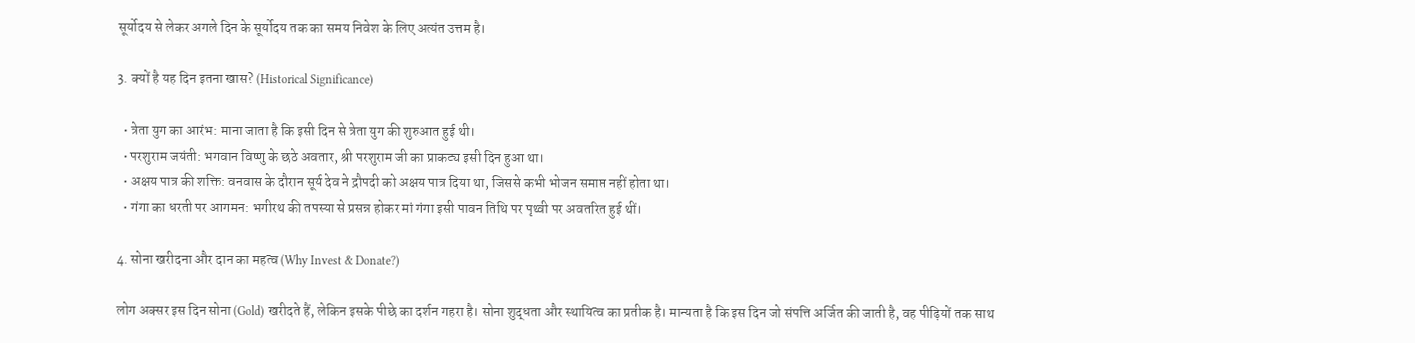सूर्योदय से लेकर अगले दिन के सूर्योदय तक का समय निवेश के लिए अत्यंत उत्तम है।

3. क्यों है यह दिन इतना खास? (Historical Significance)

  • त्रेता युग का आरंभ: माना जाता है कि इसी दिन से त्रेता युग की शुरुआत हुई थी।
  • परशुराम जयंती: भगवान विष्णु के छठे अवतार, श्री परशुराम जी का प्राकट्य इसी दिन हुआ था।
  • अक्षय पात्र की शक्ति: वनवास के दौरान सूर्य देव ने द्रौपदी को अक्षय पात्र दिया था, जिससे कभी भोजन समाप्त नहीं होता था।
  • गंगा का धरती पर आगमन: भगीरथ की तपस्या से प्रसन्न होकर मां गंगा इसी पावन तिथि पर पृथ्वी पर अवतरित हुई थीं।

4. सोना खरीदना और दान का महत्व (Why Invest & Donate?)

लोग अक्सर इस दिन सोना (Gold) खरीदते हैं, लेकिन इसके पीछे का दर्शन गहरा है। सोना शुद्धता और स्थायित्व का प्रतीक है। मान्यता है कि इस दिन जो संपत्ति अर्जित की जाती है, वह पीढ़ियों तक साथ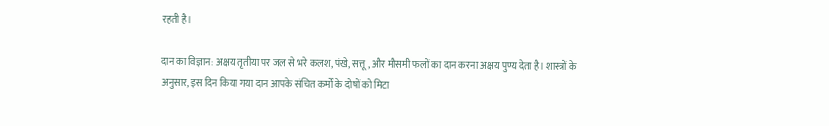रहती है।

दान का विज्ञान: अक्षय तृतीया पर जल से भरे कलश, पंखे, सत्तू, और मौसमी फलों का दान करना अक्षय पुण्य देता है। शास्त्रों के अनुसार, इस दिन किया गया दान आपके संचित कर्मों के दोषों को मिटा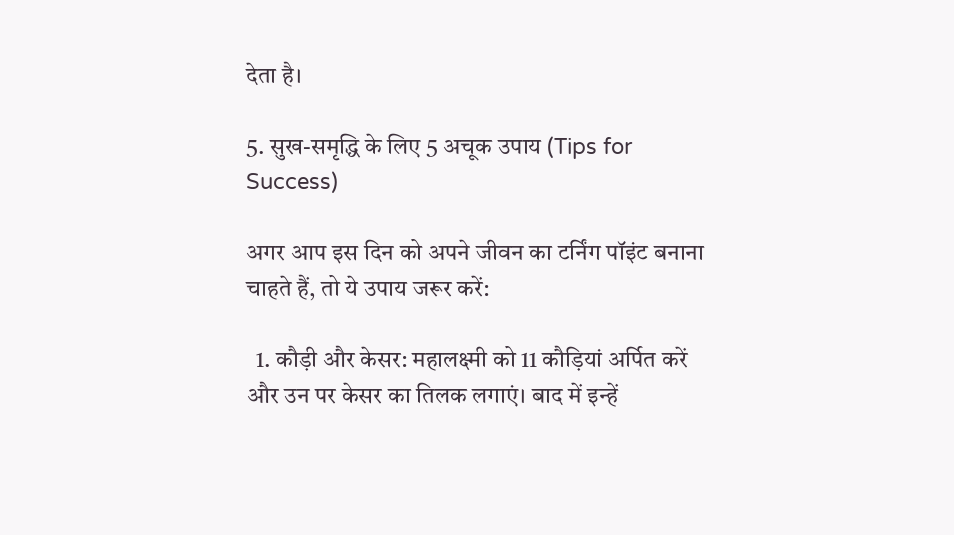देता है।

5. सुख-समृद्धि के लिए 5 अचूक उपाय (Tips for Success)

अगर आप इस दिन को अपने जीवन का टर्निंग पॉइंट बनाना चाहते हैं, तो ये उपाय जरूर करें:

  1. कौड़ी और केसर: महालक्ष्मी को 11 कौड़ियां अर्पित करें और उन पर केसर का तिलक लगाएं। बाद में इन्हें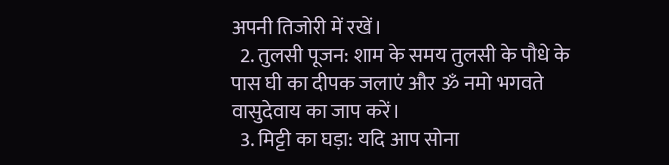अपनी तिजोरी में रखें।
  2. तुलसी पूजन: शाम के समय तुलसी के पौधे के पास घी का दीपक जलाएं और ॐ नमो भगवते वासुदेवाय का जाप करें।
  3. मिट्टी का घड़ा: यदि आप सोना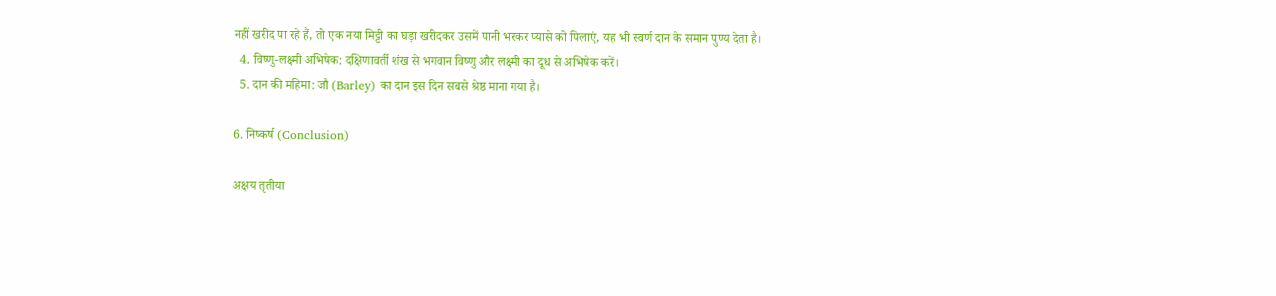नहीं खरीद पा रहे हैं, तो एक नया मिट्टी का घड़ा खरीदकर उसमें पानी भरकर प्यासे को पिलाएं, यह भी स्वर्ण दान के समान पुण्य देता है।
  4. विष्णु-लक्ष्मी अभिषेक: दक्षिणावर्ती शंख से भगवान विष्णु और लक्ष्मी का दूध से अभिषेक करें।
  5. दान की महिमा: जौ (Barley) का दान इस दिन सबसे श्रेष्ठ माना गया है।

6. निष्कर्ष (Conclusion)

अक्षय तृतीया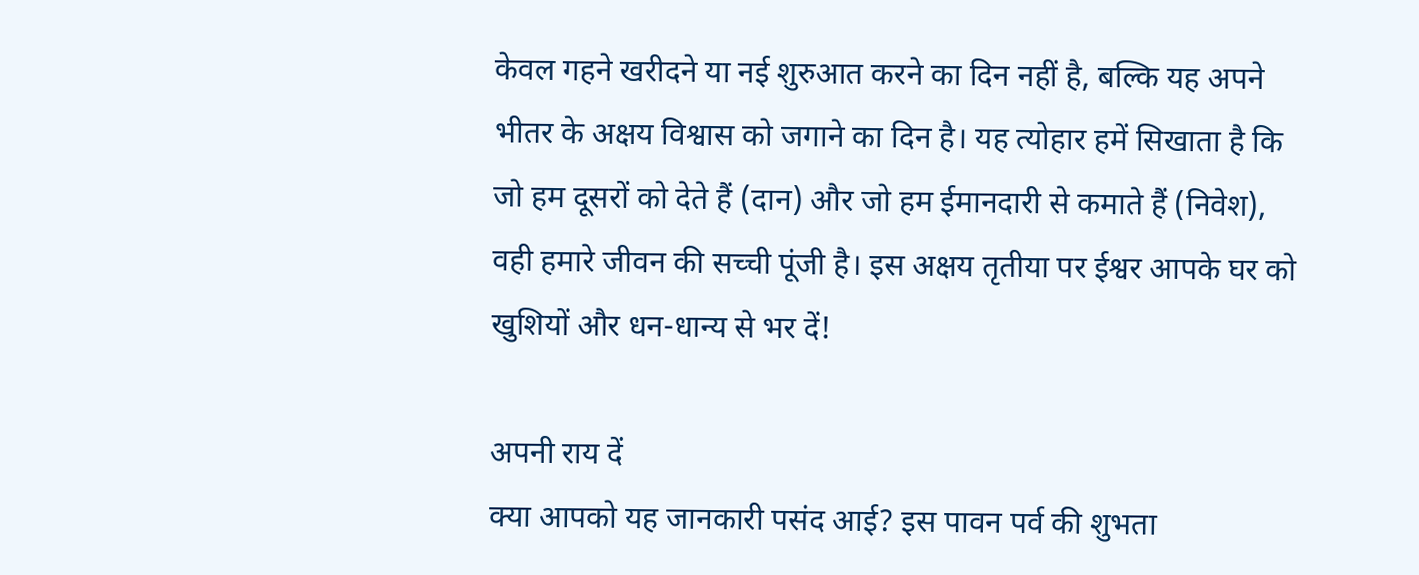केवल गहने खरीदने या नई शुरुआत करने का दिन नहीं है, बल्कि यह अपने भीतर के अक्षय विश्वास को जगाने का दिन है। यह त्योहार हमें सिखाता है कि जो हम दूसरों को देते हैं (दान) और जो हम ईमानदारी से कमाते हैं (निवेश), वही हमारे जीवन की सच्ची पूंजी है। इस अक्षय तृतीया पर ईश्वर आपके घर को खुशियों और धन-धान्य से भर दें!

अपनी राय दें
क्या आपको यह जानकारी पसंद आई? इस पावन पर्व की शुभता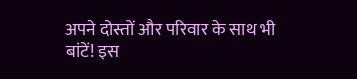अपने दोस्तों और परिवार के साथ भी बांटें! इस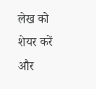लेख को शेयर करें और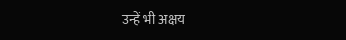उन्हें भी अक्षय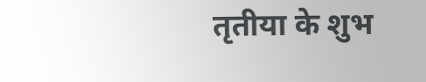तृतीया के शुभ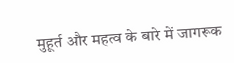मुहूर्त और महत्व के बारे में जागरूक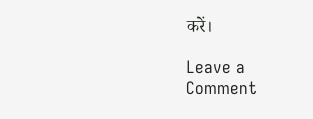करें।

Leave a Comment